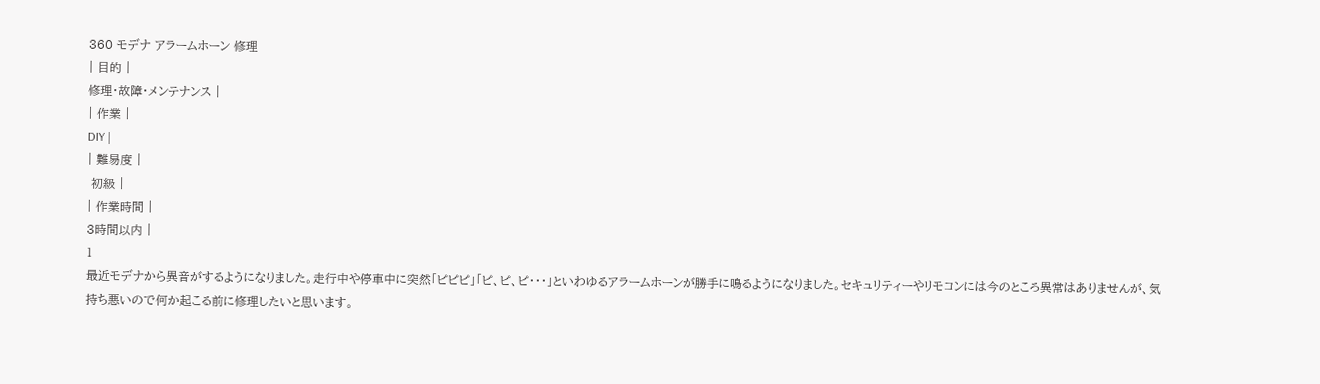360 モデナ アラームホーン 修理
| 目的 |
修理・故障・メンテナンス |
| 作業 |
DIY |
| 難易度 |
 初級 |
| 作業時間 |
3時間以内 |
1
最近モデナから異音がするようになりました。走行中や停車中に突然「ピピピ」「ピ、ピ、ピ・・・」といわゆるアラームホーンが勝手に鳴るようになりました。セキュリティーやリモコンには今のところ異常はありませんが、気持ち悪いので何か起こる前に修理したいと思います。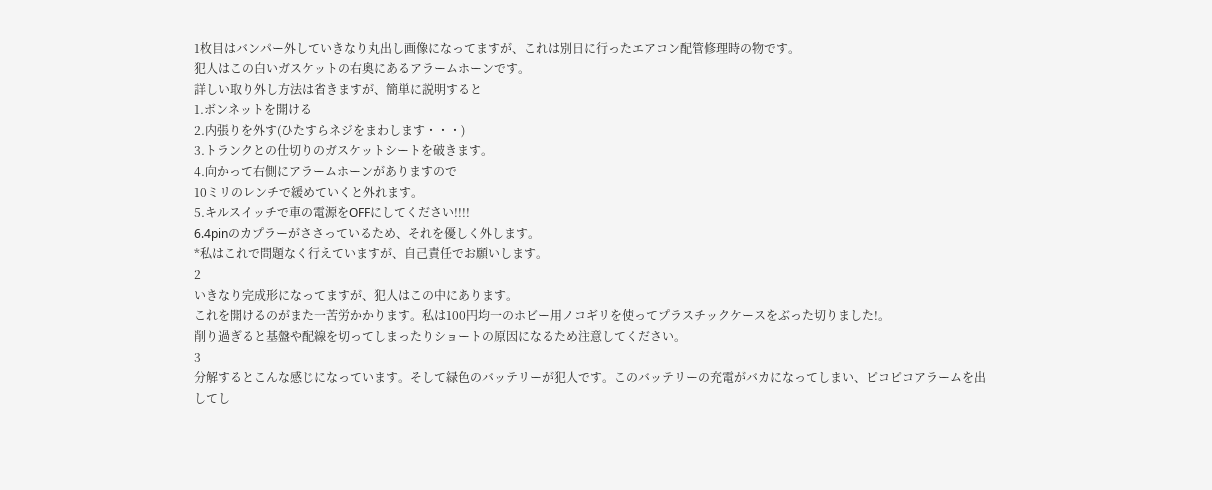1枚目はバンパー外していきなり丸出し画像になってますが、これは別日に行ったエアコン配管修理時の物です。
犯人はこの白いガスケットの右奥にあるアラームホーンです。
詳しい取り外し方法は省きますが、簡単に説明すると
1.ボンネットを開ける
2.内張りを外す(ひたすらネジをまわします・・・)
3.トランクとの仕切りのガスケットシートを破きます。
4.向かって右側にアラームホーンがありますので
10ミリのレンチで緩めていくと外れます。
5.キルスイッチで車の電源をOFFにしてください!!!!
6.4pinのカプラーがささっているため、それを優しく外します。
*私はこれで問題なく行えていますが、自己責任でお願いします。
2
いきなり完成形になってますが、犯人はこの中にあります。
これを開けるのがまた一苦労かかります。私は100円均一のホビー用ノコギリを使ってプラスチックケースをぶった切りました!。
削り過ぎると基盤や配線を切ってしまったりショートの原因になるため注意してください。
3
分解するとこんな感じになっています。そして緑色のバッテリーが犯人です。このバッテリーの充電がバカになってしまい、ピコピコアラームを出してし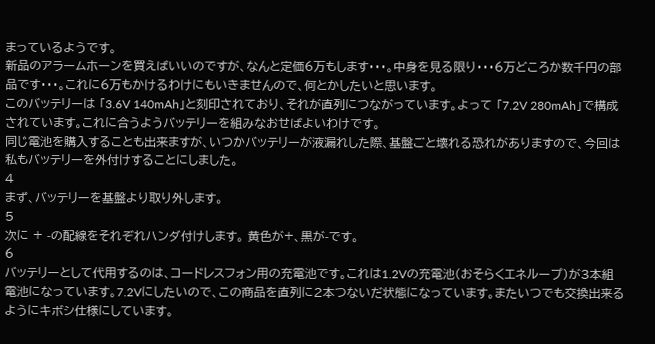まっているようです。
新品のアラームホーンを買えばいいのですが、なんと定価6万もします・・・。中身を見る限り・・・6万どころか数千円の部品です・・・。これに6万もかけるわけにもいきませんので、何とかしたいと思います。
このバッテリーは 「3.6V 140mAh」と刻印されており、それが直列につながっています。よって 「7.2V 280mAh」で構成されています。これに合うようバッテリーを組みなおせばよいわけです。
同じ電池を購入することも出来ますが、いつかバッテリーが液漏れした際、基盤ごと壊れる恐れがありますので、今回は私もバッテリーを外付けすることにしました。
4
まず、バッテリーを基盤より取り外します。
5
次に + -の配線をそれぞれハンダ付けします。 黄色が+、黒が-です。
6
バッテリーとして代用するのは、コードレスフォン用の充電池です。これは1.2Vの充電池(おそらくエネループ)が3本組電池になっています。7.2Vにしたいので、この商品を直列に2本つないだ状態になっています。またいつでも交換出来るようにキボシ仕様にしています。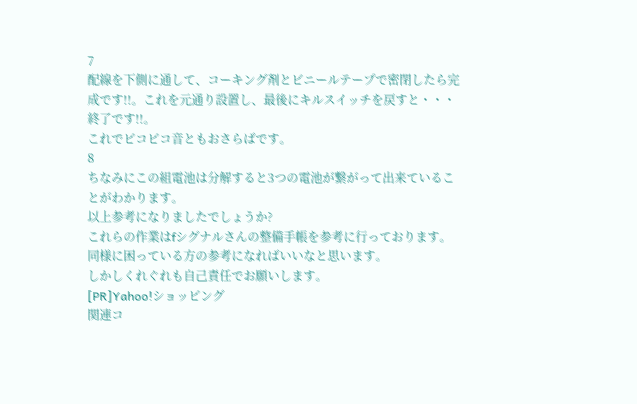7
配線を下側に通して、コーキング剤とビニールテープで密閉したら完成です!!。これを元通り設置し、最後にキルスイッチを戻すと・・・終了です!!。
これでピコピコ音ともおさらばです。
8
ちなみにこの組電池は分解すると3つの電池が繋がって出来ていることがわかります。
以上参考になりましたでしょうか?
これらの作業はfシグナルさんの整備手帳を参考に行っております。
同様に困っている方の参考になればいいなと思います。
しかしくれぐれも自己責任でお願いします。
[PR]Yahoo!ショッピング
関連コ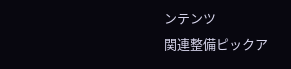ンテンツ
関連整備ピックア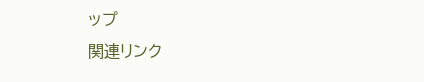ップ
関連リンク